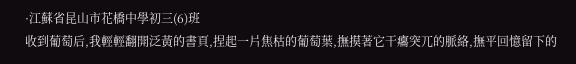·江蘇省昆山市花橋中學初三(6)班
收到葡萄后,我輕輕翻開泛黃的書頁,捏起一片焦枯的葡萄葉,撫摸著它干癟突兀的脈絡,撫平回憶留下的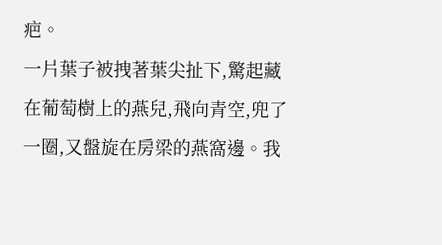疤。
一片葉子被拽著葉尖扯下,驚起藏在葡萄樹上的燕兒,飛向青空,兜了一圈,又盤旋在房梁的燕窩邊。我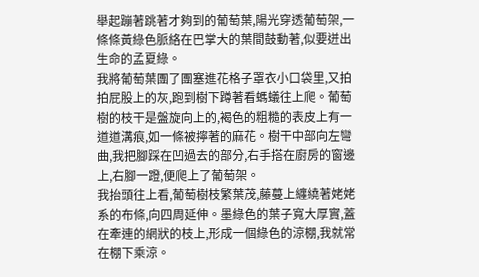舉起蹦著跳著才夠到的葡萄葉,陽光穿透葡萄架,一條條黃綠色脈絡在巴掌大的葉間鼓動著,似要迸出生命的孟夏綠。
我將葡萄葉團了團塞進花格子罩衣小口袋里,又拍拍屁股上的灰,跑到樹下蹲著看螞蟻往上爬。葡萄樹的枝干是盤旋向上的,褐色的粗糙的表皮上有一道道溝痕,如一條被擰著的麻花。樹干中部向左彎曲,我把腳踩在凹過去的部分,右手搭在廚房的窗邊上,右腳一蹬,便爬上了葡萄架。
我抬頭往上看,葡萄樹枝繁葉茂,藤蔓上纏繞著姥姥系的布條,向四周延伸。墨綠色的葉子寬大厚實,蓋在牽連的網狀的枝上,形成一個綠色的涼棚,我就常在棚下乘涼。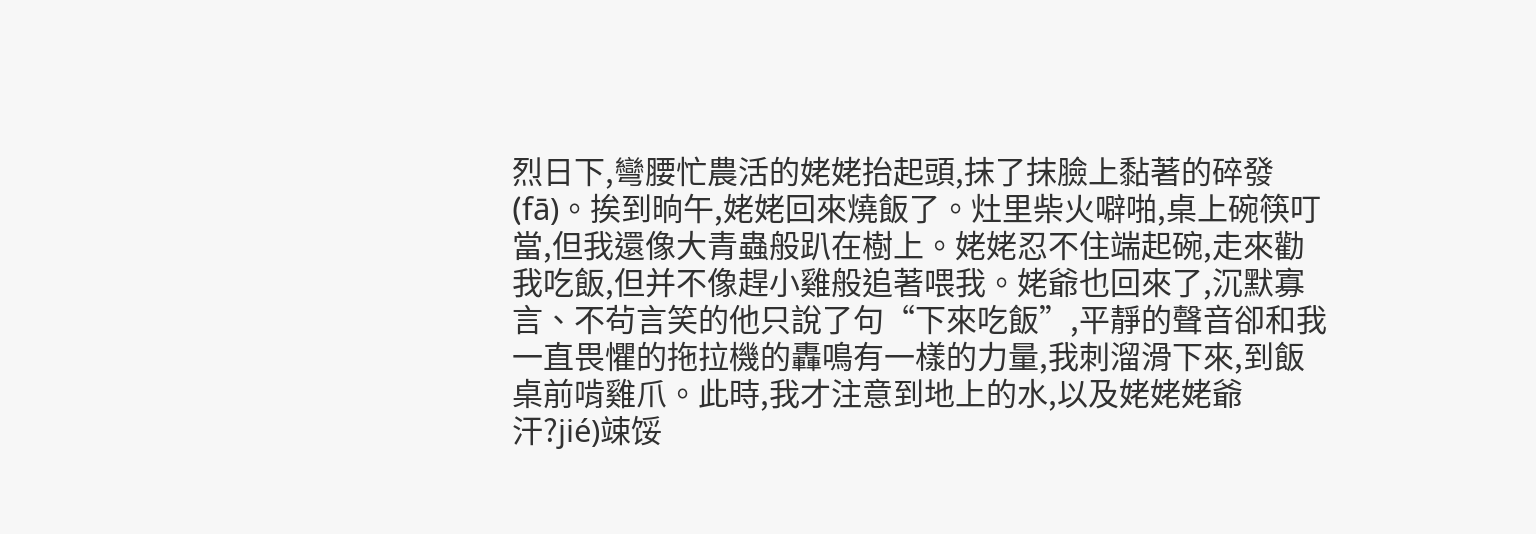烈日下,彎腰忙農活的姥姥抬起頭,抹了抹臉上黏著的碎發(fā)。挨到晌午,姥姥回來燒飯了。灶里柴火噼啪,桌上碗筷叮當,但我還像大青蟲般趴在樹上。姥姥忍不住端起碗,走來勸我吃飯,但并不像趕小雞般追著喂我。姥爺也回來了,沉默寡言、不茍言笑的他只說了句“下來吃飯”,平靜的聲音卻和我一直畏懼的拖拉機的轟鳴有一樣的力量,我刺溜滑下來,到飯桌前啃雞爪。此時,我才注意到地上的水,以及姥姥姥爺汗?jié)竦馁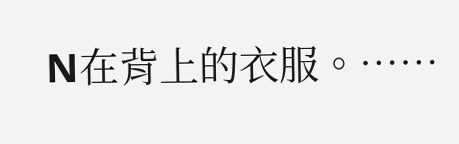N在背上的衣服。……